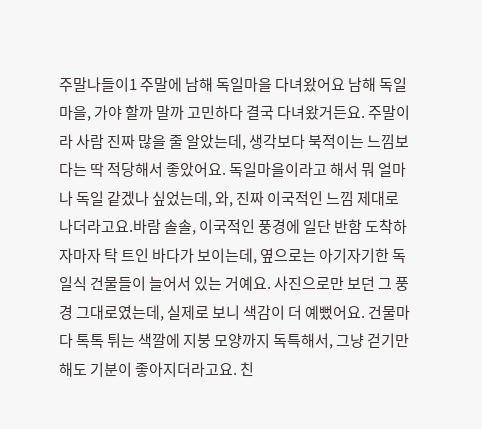주말나들이1 주말에 남해 독일마을 다녀왔어요 남해 독일마을, 가야 할까 말까 고민하다 결국 다녀왔거든요. 주말이라 사람 진짜 많을 줄 알았는데, 생각보다 북적이는 느낌보다는 딱 적당해서 좋았어요. 독일마을이라고 해서 뭐 얼마나 독일 같겠나 싶었는데, 와, 진짜 이국적인 느낌 제대로 나더라고요.바람 솔솔, 이국적인 풍경에 일단 반함 도착하자마자 탁 트인 바다가 보이는데, 옆으로는 아기자기한 독일식 건물들이 늘어서 있는 거예요. 사진으로만 보던 그 풍경 그대로였는데, 실제로 보니 색감이 더 예뻤어요. 건물마다 톡톡 튀는 색깔에 지붕 모양까지 독특해서, 그냥 걷기만 해도 기분이 좋아지더라고요. 친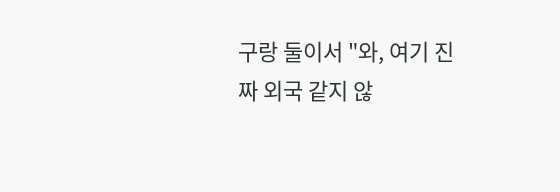구랑 둘이서 "와, 여기 진짜 외국 같지 않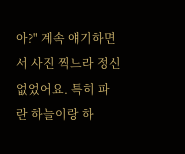아?" 계속 얘기하면서 사진 찍느라 정신없었어요. 특히 파란 하늘이랑 하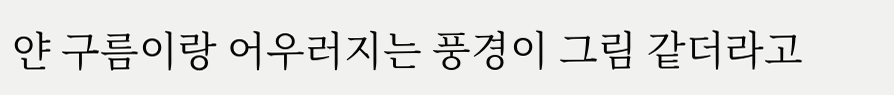얀 구름이랑 어우러지는 풍경이 그림 같더라고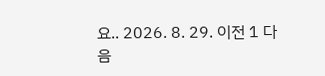요.. 2026. 8. 29. 이전 1 다음